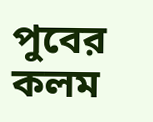পুবের কলম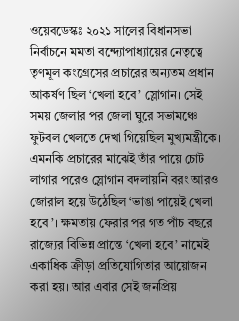ওয়েবডেস্কঃ ২০২১ সালের বিধানসভা নির্বাচনে মমতা বন্দ্যোপাধ্যায়ের নেতৃত্বে তৃণমূল কংগ্রেসের প্রচারের অন্যতম প্রধান আকর্ষণ ছিল ‘খেলা হবে’ স্লোগান। সেই সময় জেলার পর জেলা ঘুরে সভামঞ্চে ফুটবল খেলতে দেখা গিয়েছিল মুখ্যমন্ত্রীকে। এমনকি প্রচারের মাঝেই তাঁর পায়ে চোট লাগার পরেও স্লোগান বদলায়নি বরং আরও জোরাল হয়ে উঠেছিল ‘ভাঙা পায়েই খেলা হবে’। ক্ষমতায় ফেরার পর গত পাঁচ বছরে রাজ্যের বিভিন্ন প্রান্তে ‘খেলা হবে’ নামেই একাধিক ক্রীড়া প্রতিযোগিতার আয়োজন করা হয়। আর এবার সেই জনপ্রিয়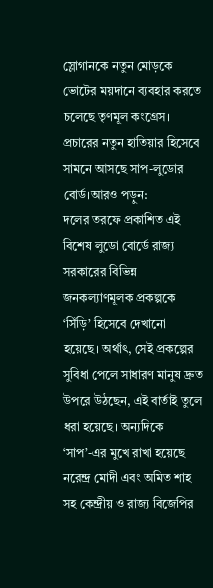স্লোগানকে নতুন মোড়কে ভোটের ময়দানে ব্যবহার করতে চলেছে তৃণমূল কংগ্রেস।
প্রচারের নতুন হাতিয়ার হিসেবে সামনে আসছে সাপ-লুডোর বোর্ড।আরও পড়ুন:
দলের তরফে প্রকাশিত এই বিশেষ লুডো বোর্ডে রাজ্য সরকারের বিভিন্ন জনকল্যাণমূলক প্রকল্পকে ‘সিঁড়ি’ হিসেবে দেখানো হয়েছে। অর্থাৎ, সেই প্রকল্পের সুবিধা পেলে সাধারণ মানুষ দ্রুত উপরে উঠছেন, এই বার্তাই তুলে ধরা হয়েছে। অন্যদিকে ‘সাপ’-এর মুখে রাখা হয়েছে নরেন্দ্র মোদী এবং অমিত শাহ সহ কেন্দ্রীয় ও রাজ্য বিজেপির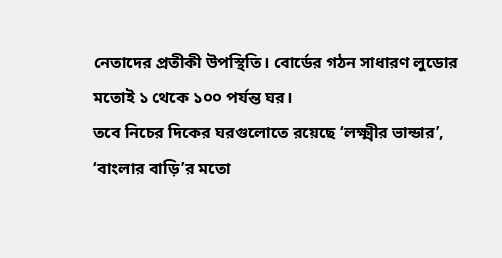নেতাদের প্রতীকী উপস্থিতি। বোর্ডের গঠন সাধারণ লুডোর মতোই ১ থেকে ১০০ পর্যন্ত ঘর।
তবে নিচের দিকের ঘরগুলোতে রয়েছে ‘লক্ষ্মীর ভান্ডার’, ‘বাংলার বাড়ি’র মতো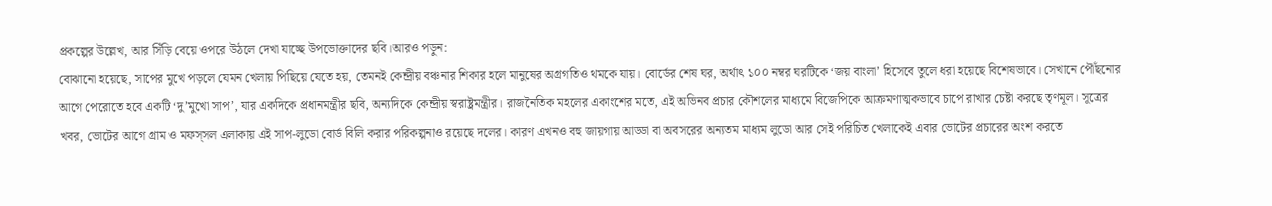প্রকল্পের উল্লেখ, আর সিঁড়ি বেয়ে ওপরে উঠলে দেখা যাচ্ছে উপভোক্তাদের ছবি।আরও পড়ুন:
বোঝানো হয়েছে, সাপের মুখে পড়লে যেমন খেলায় পিছিয়ে যেতে হয়, তেমনই কেন্দ্রীয় বঞ্চনার শিকার হলে মানুষের অগ্রগতিও থমকে যায়। বোর্ডের শেষ ঘর, অর্থাৎ ১০০ নম্বর ঘরটিকে ‘জয় বাংলা’ হিসেবে তুলে ধরা হয়েছে বিশেষভাবে। সেখানে পৌঁছনোর আগে পেরোতে হবে একটি ‘দু’মুখো সাপ’, যার একদিকে প্রধানমন্ত্রীর ছবি, অন্যদিকে কেন্দ্রীয় স্বরাষ্ট্রমন্ত্রীর। রাজনৈতিক মহলের একাংশের মতে, এই অভিনব প্রচার কৌশলের মাধ্যমে বিজেপিকে আক্রমণাত্মকভাবে চাপে রাখার চেষ্টা করছে তৃণমূল। সূত্রের খবর, ভোটের আগে গ্রাম ও মফস্সল এলাকায় এই সাপ-লুডো বোর্ড বিলি করার পরিকল্পনাও রয়েছে দলের। কারণ এখনও বহু জায়গায় আড্ডা বা অবসরের অন্যতম মাধ্যম লুডো আর সেই পরিচিত খেলাকেই এবার ভোটের প্রচারের অংশ করতে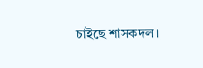চাইছে শাসকদল।